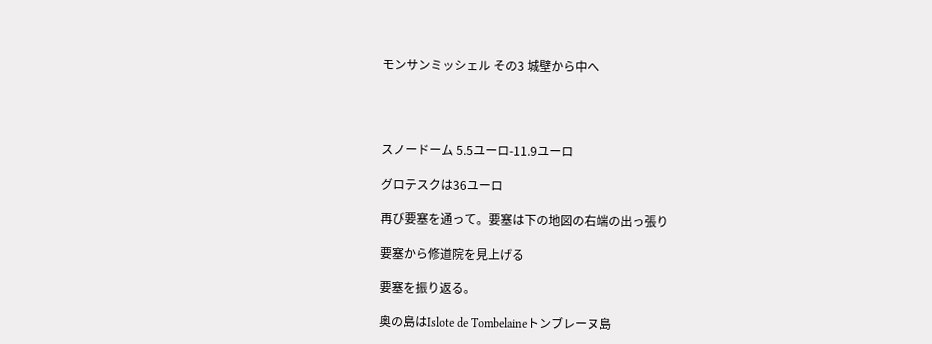モンサンミッシェル その3 城壁から中へ




スノードーム 5.5ユーロ-11.9ユーロ

グロテスクは36ユーロ

再び要塞を通って。要塞は下の地図の右端の出っ張り

要塞から修道院を見上げる

要塞を振り返る。

奥の島はIslote de Tombelaineトンブレーヌ島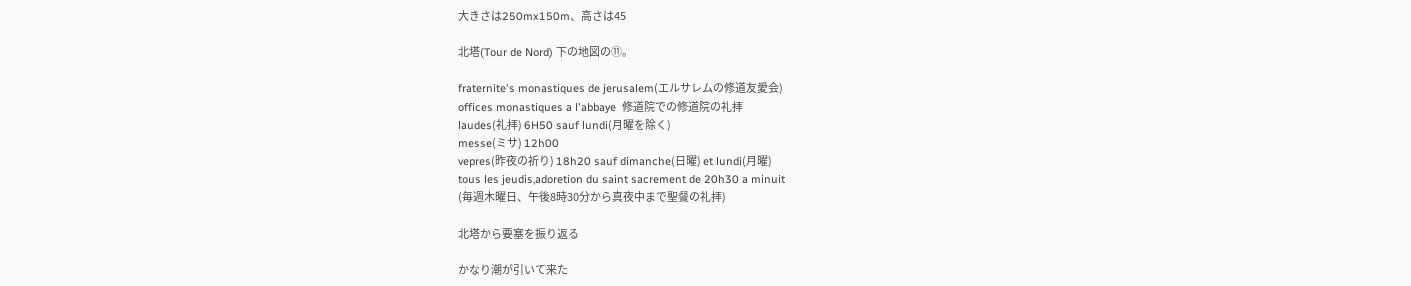大きさは250mx150m、高さは45

北塔(Tour de Nord) 下の地図の⑪。

fraternite's monastiques de jerusalem(エルサレムの修道友愛会)
offices monastiques a l'abbaye  修道院での修道院の礼拝
laudes(礼拝) 6H50 sauf lundi(月曜を除く)
messe(ミサ) 12h00
vepres(昨夜の祈り) 18h20 sauf dimanche(日曜) et lundi(月曜)
tous les jeudis,adoretion du saint sacrement de 20h30 a minuit
(毎週木曜日、午後8時30分から真夜中まで聖餐の礼拝)

北塔から要塞を振り返る

かなり潮が引いて来た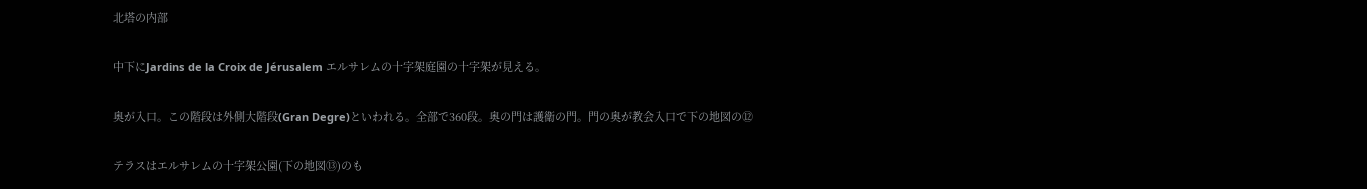北塔の内部

中下にJardins de la Croix de Jérusalem エルサレムの十字架庭園の十字架が見える。

奥が入口。この階段は外側大階段(Gran Degre)といわれる。全部で360段。奥の門は護衛の門。門の奥が教会入口で下の地図の⑫

テラスはエルサレムの十字架公園(下の地図⑬)のも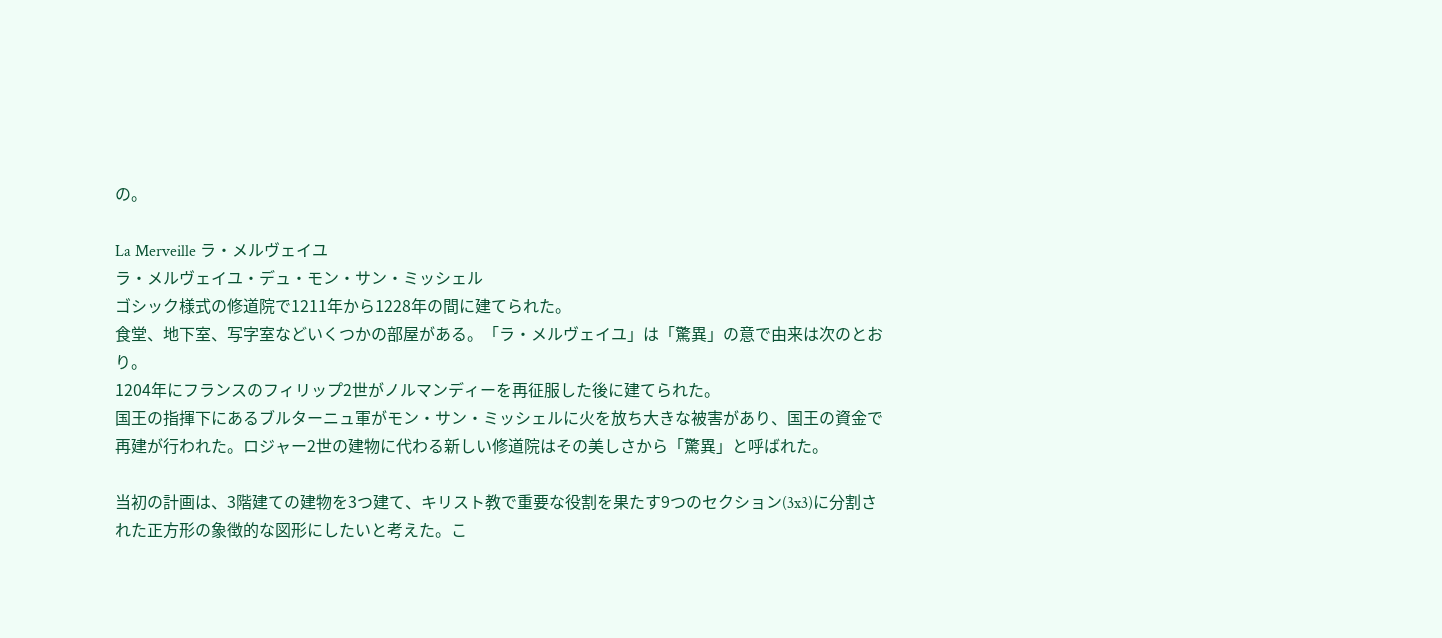の。

La Merveille ラ・メルヴェイユ
ラ・メルヴェイユ・デュ・モン・サン・ミッシェル
ゴシック様式の修道院で1211年から1228年の間に建てられた。
食堂、地下室、写字室などいくつかの部屋がある。「ラ・メルヴェイユ」は「驚異」の意で由来は次のとおり。
1204年にフランスのフィリップ2世がノルマンディーを再征服した後に建てられた。
国王の指揮下にあるブルターニュ軍がモン・サン・ミッシェルに火を放ち大きな被害があり、国王の資金で再建が行われた。ロジャー2世の建物に代わる新しい修道院はその美しさから「驚異」と呼ばれた。

当初の計画は、3階建ての建物を3つ建て、キリスト教で重要な役割を果たす9つのセクション(3x3)に分割された正方形の象徴的な図形にしたいと考えた。こ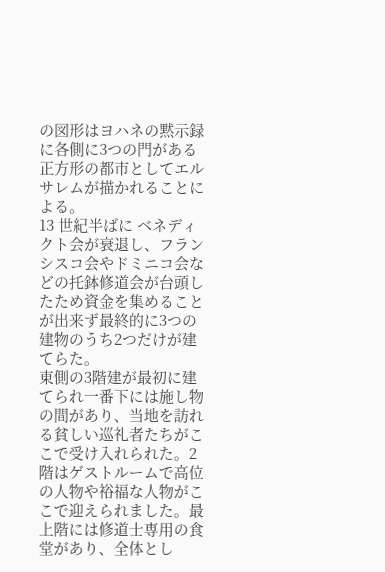の図形はヨハネの黙示録に各側に3つの門がある正方形の都市としてエルサレムが描かれることによる。
13 世紀半ばに ベネディクト会が衰退し、フランシスコ会やドミニコ会などの托鉢修道会が台頭したため資金を集めることが出来ず最終的に3つの建物のうち2つだけが建てらた。
東側の3階建が最初に建てられ一番下には施し物の間があり、当地を訪れる貧しい巡礼者たちがここで受け入れられた。2階はゲストルームで高位の人物や裕福な人物がここで迎えられました。最上階には修道士専用の食堂があり、全体とし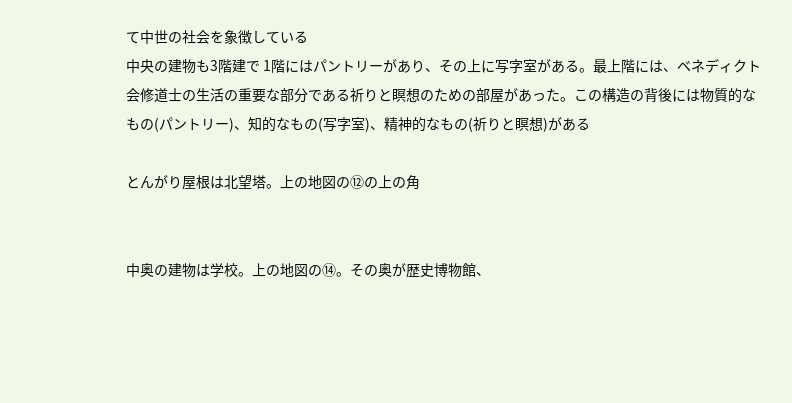て中世の社会を象徴している
中央の建物も3階建で 1階にはパントリーがあり、その上に写字室がある。最上階には、ベネディクト会修道士の生活の重要な部分である祈りと瞑想のための部屋があった。この構造の背後には物質的なもの(パントリー)、知的なもの(写字室)、精神的なもの(祈りと瞑想)がある

とんがり屋根は北望塔。上の地図の⑫の上の角


中奥の建物は学校。上の地図の⑭。その奥が歴史博物館、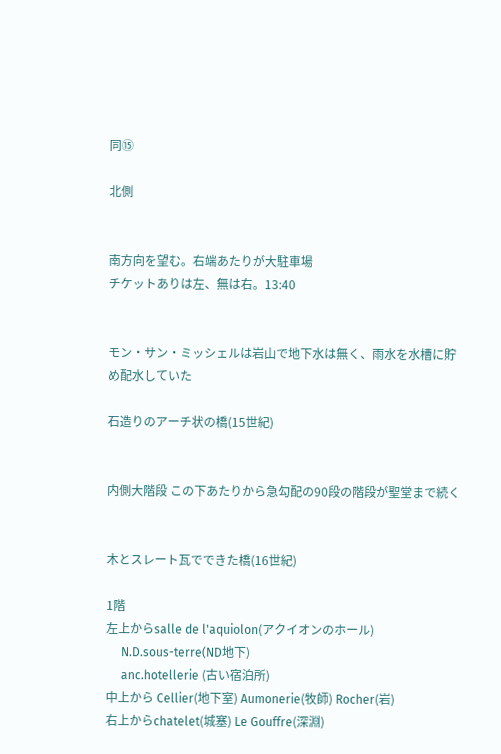同⑮

北側


南方向を望む。右端あたりが大駐車場
チケットありは左、無は右。13:40


モン・サン・ミッシェルは岩山で地下水は無く、雨水を水槽に貯め配水していた

石造りのアーチ状の橋(15世紀)


内側大階段 この下あたりから急勾配の90段の階段が聖堂まで続く


木とスレート瓦でできた橋(16世紀)

1階
左上からsalle de l'aquiolon(アクイオンのホール)
     N.D.sous-terre(ND地下)
     anc.hotellerie (古い宿泊所)
中上から Cellier(地下室) Aumonerie(牧師) Rocher(岩)
右上からchatelet(城塞) Le Gouffre(深淵)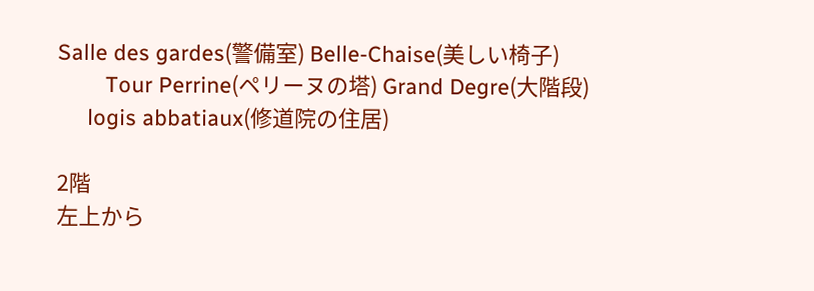Salle des gardes(警備室) Belle-Chaise(美しい椅子)
        Tour Perrine(ペリーヌの塔) Grand Degre(大階段)
     logis abbatiaux(修道院の住居)

2階
左上から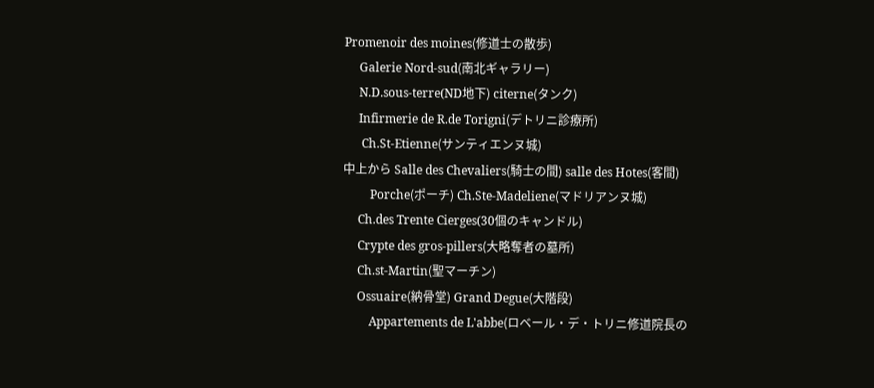Promenoir des moines(修道士の散歩)
     Galerie Nord-sud(南北ギャラリー)
     N.D.sous-terre(ND地下) citerne(タンク)
     Infirmerie de R.de Torigni(デトリニ診療所)
      Ch.St-Etienne(サンティエンヌ城)
中上から Salle des Chevaliers(騎士の間) salle des Hotes(客間)
         Porche(ポーチ) Ch.Ste-Madeliene(マドリアンヌ城)
     Ch.des Trente Cierges(30個のキャンドル)
     Crypte des gros-pillers(大略奪者の墓所)
     Ch.st-Martin(聖マーチン)
     Ossuaire(納骨堂) Grand Degue(大階段)
         Appartements de L'abbe(ロベール・デ・トリニ修道院長の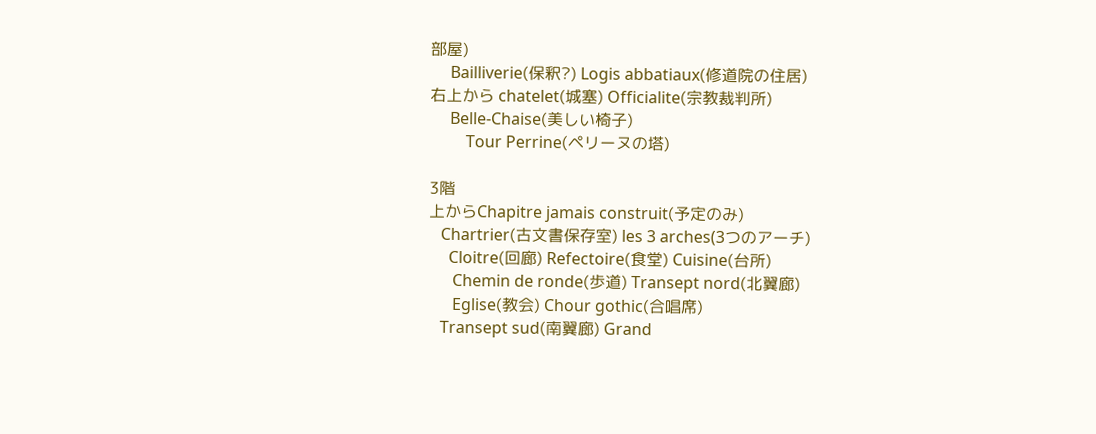部屋)
     Bailliverie(保釈?) Logis abbatiaux(修道院の住居)
右上から chatelet(城塞) Officialite(宗教裁判所)
     Belle-Chaise(美しい椅子)
         Tour Perrine(ペリーヌの塔)

3階
上からChapitre jamais construit(予定のみ)
   Chartrier(古文書保存室) les 3 arches(3つのアーチ)
     Cloitre(回廊) Refectoire(食堂) Cuisine(台所)
      Chemin de ronde(歩道) Transept nord(北翼廊)
      Eglise(教会) Chour gothic(合唱席)
   Transept sud(南翼廊) Grand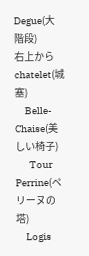Degue(大階段)
右上から chatelet(城塞)
     Belle-Chaise(美しい椅子)
       Tour Perrine(ペリーヌの塔)
     Logis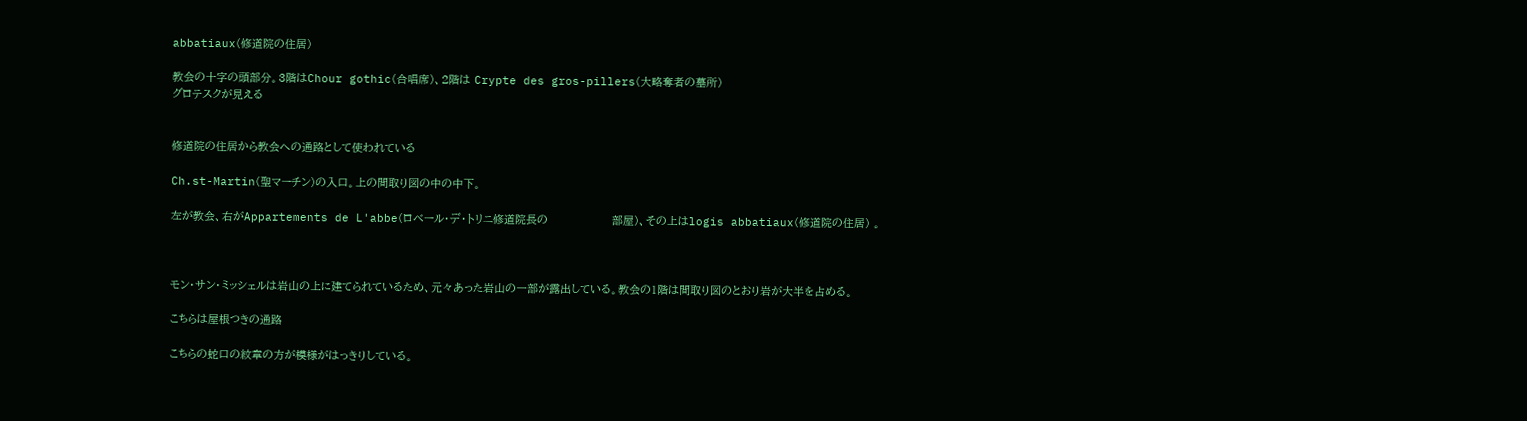abbatiaux(修道院の住居)

教会の十字の頭部分。3階はChour gothic(合唱席)、2階は Crypte des gros-pillers(大略奪者の墓所)
グロテスクが見える


修道院の住居から教会への通路として使われている

Ch.st-Martin(聖マーチン)の入口。上の間取り図の中の中下。

左が教会、右がAppartements de L'abbe(ロベール・デ・トリニ修道院長の                部屋)、その上はlogis abbatiaux(修道院の住居) 。



モン・サン・ミッシェルは岩山の上に建てられているため、元々あった岩山の一部が露出している。教会の1階は間取り図のとおり岩が大半を占める。

こちらは屋根つきの通路

こちらの蛇口の紋章の方が模様がはっきりしている。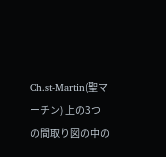Ch.st-Martin(聖マーチン) 上の3つの間取り図の中の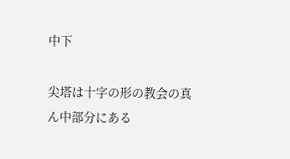中下

尖塔は十字の形の教会の真ん中部分にある